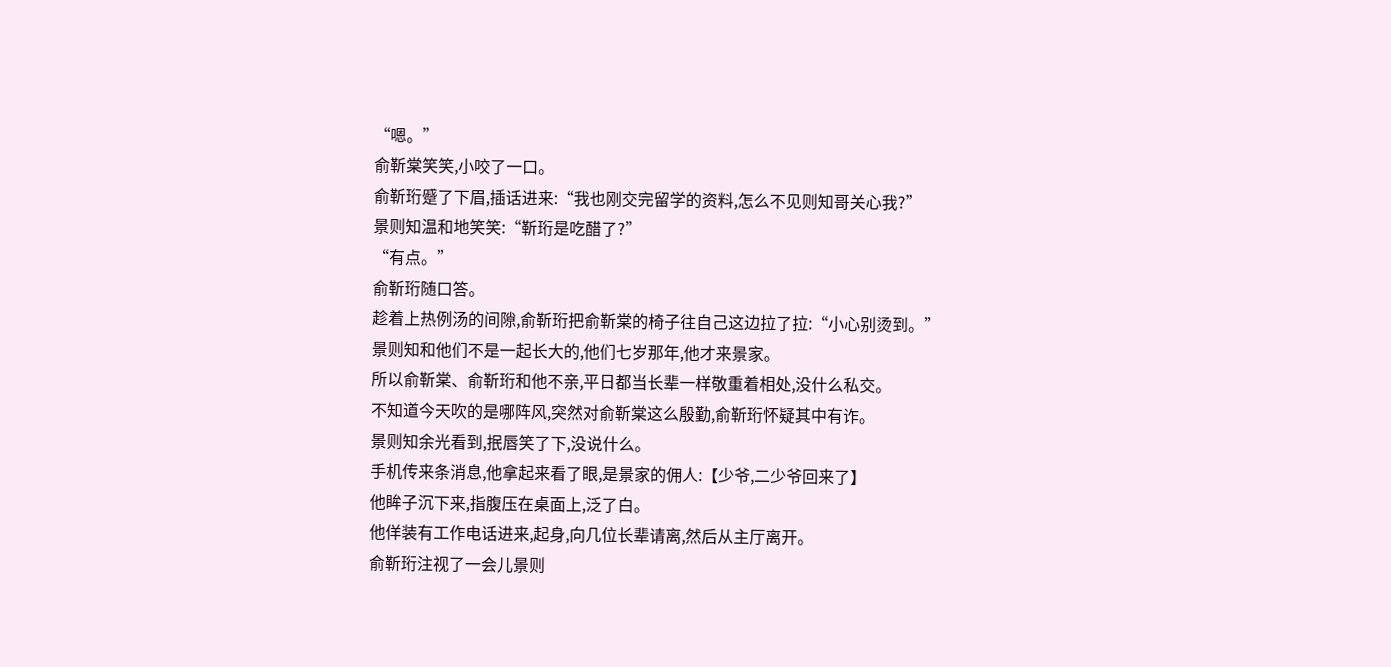“嗯。”
俞靳棠笑笑,小咬了一口。
俞靳珩蹙了下眉,插话进来:“我也刚交完留学的资料,怎么不见则知哥关心我?”
景则知温和地笑笑:“靳珩是吃醋了?”
“有点。”
俞靳珩随口答。
趁着上热例汤的间隙,俞靳珩把俞靳棠的椅子往自己这边拉了拉:“小心别烫到。”
景则知和他们不是一起长大的,他们七岁那年,他才来景家。
所以俞靳棠、俞靳珩和他不亲,平日都当长辈一样敬重着相处,没什么私交。
不知道今天吹的是哪阵风,突然对俞靳棠这么殷勤,俞靳珩怀疑其中有诈。
景则知余光看到,抿唇笑了下,没说什么。
手机传来条消息,他拿起来看了眼,是景家的佣人:【少爷,二少爷回来了】
他眸子沉下来,指腹压在桌面上,泛了白。
他佯装有工作电话进来,起身,向几位长辈请离,然后从主厅离开。
俞靳珩注视了一会儿景则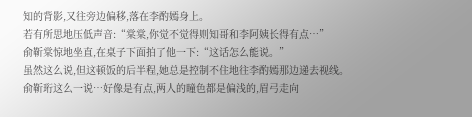知的背影,又往旁边偏移,落在李酌嫣身上。
若有所思地压低声音:“棠棠,你觉不觉得则知哥和李阿姨长得有点…”
俞靳棠惊地坐直,在桌子下面拍了他一下:“这话怎么能说。”
虽然这么说,但这顿饭的后半程,她总是控制不住地往李酌嫣那边递去视线。
俞靳珩这么一说…好像是有点,两人的瞳色都是偏浅的,眉弓走向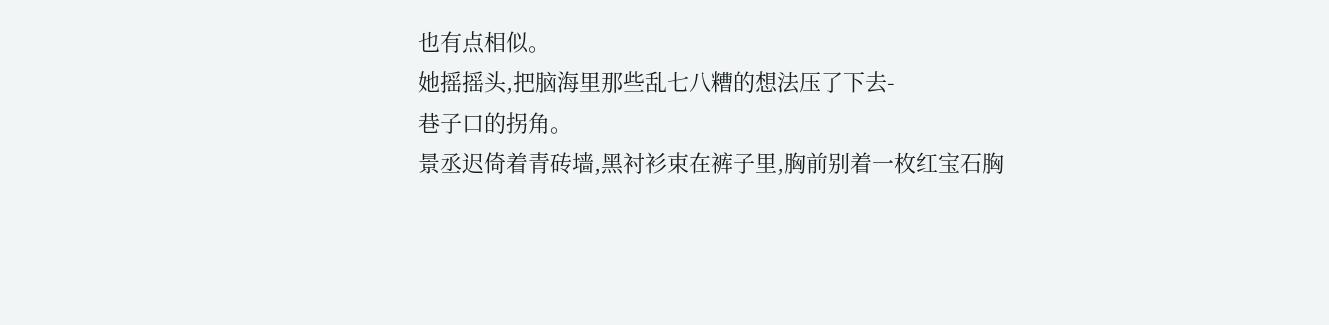也有点相似。
她摇摇头,把脑海里那些乱七八糟的想法压了下去-
巷子口的拐角。
景丞迟倚着青砖墙,黑衬衫束在裤子里,胸前别着一枚红宝石胸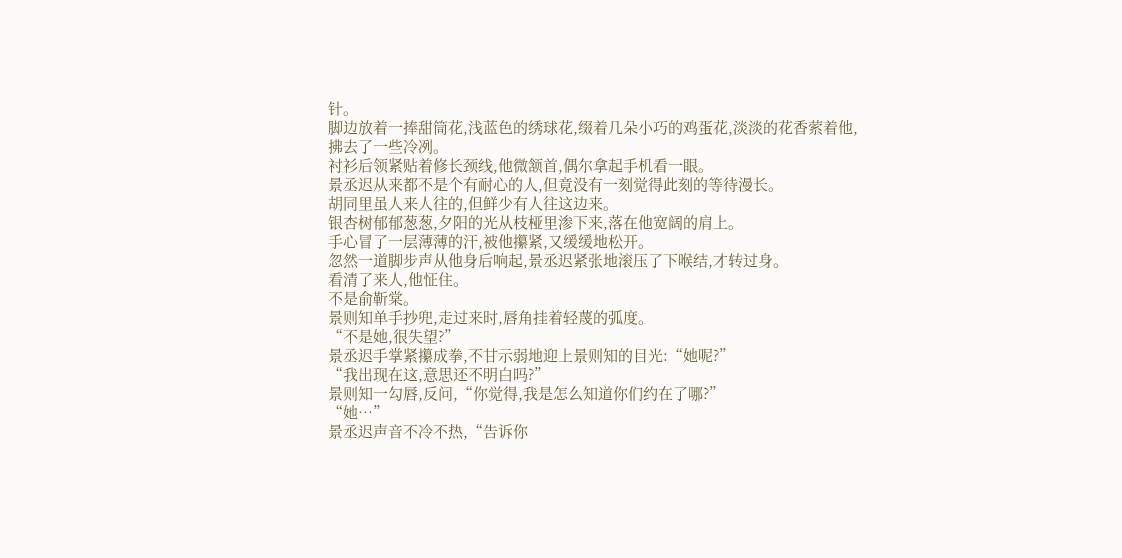针。
脚边放着一捧甜筒花,浅蓝色的绣球花,缀着几朵小巧的鸡蛋花,淡淡的花香萦着他,拂去了一些冷冽。
衬衫后领紧贴着修长颈线,他微颔首,偶尔拿起手机看一眼。
景丞迟从来都不是个有耐心的人,但竟没有一刻觉得此刻的等待漫长。
胡同里虽人来人往的,但鲜少有人往这边来。
银杏树郁郁葱葱,夕阳的光从枝桠里渗下来,落在他宽阔的肩上。
手心冒了一层薄薄的汗,被他攥紧,又缓缓地松开。
忽然一道脚步声从他身后响起,景丞迟紧张地滚压了下喉结,才转过身。
看清了来人,他怔住。
不是俞靳棠。
景则知单手抄兜,走过来时,唇角挂着轻蔑的弧度。
“不是她,很失望?”
景丞迟手掌紧攥成拳,不甘示弱地迎上景则知的目光:“她呢?”
“我出现在这,意思还不明白吗?”
景则知一勾唇,反问,“你觉得,我是怎么知道你们约在了哪?”
“她…”
景丞迟声音不冷不热,“告诉你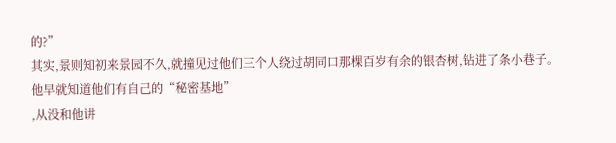的?”
其实,景则知初来景园不久,就撞见过他们三个人绕过胡同口那棵百岁有余的银杏树,钻进了条小巷子。
他早就知道他们有自己的“秘密基地”
,从没和他讲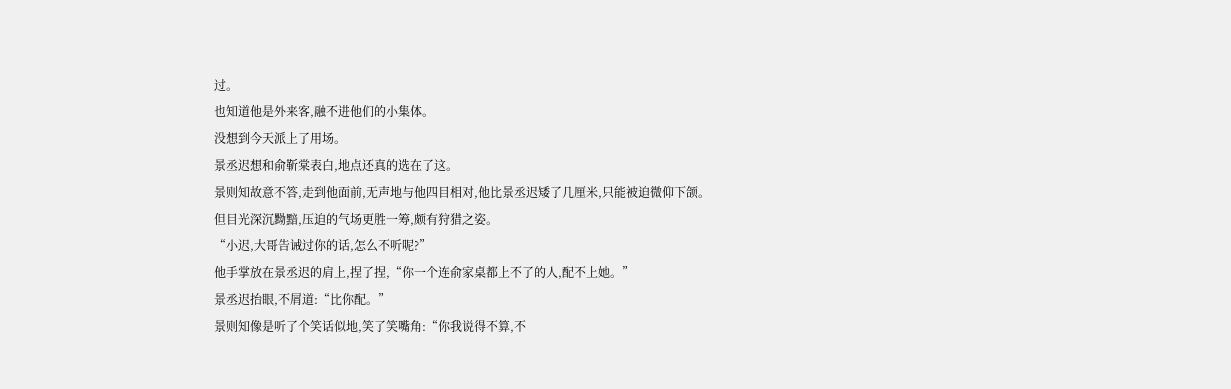过。
也知道他是外来客,融不进他们的小集体。
没想到今天派上了用场。
景丞迟想和俞靳棠表白,地点还真的选在了这。
景则知故意不答,走到他面前,无声地与他四目相对,他比景丞迟矮了几厘米,只能被迫微仰下颌。
但目光深沉黝黯,压迫的气场更胜一筹,颇有狩猎之姿。
“小迟,大哥告诫过你的话,怎么不听呢?”
他手掌放在景丞迟的肩上,捏了捏,“你一个连俞家桌都上不了的人,配不上她。”
景丞迟抬眼,不屑道:“比你配。”
景则知像是听了个笑话似地,笑了笑嘴角:“你我说得不算,不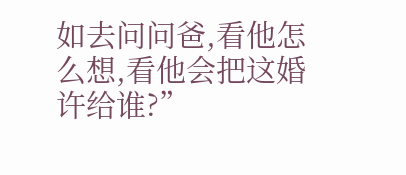如去问问爸,看他怎么想,看他会把这婚许给谁?”